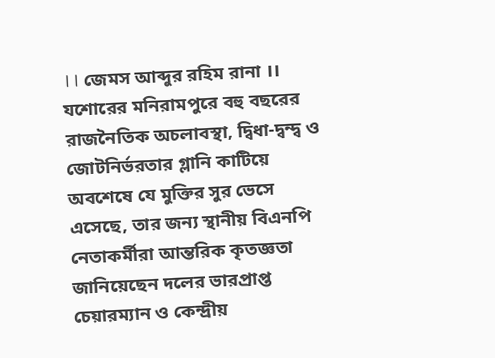।। জেমস আব্দুর রহিম রানা ।।
যশোরের মনিরামপুরে বহু বছরের রাজনৈতিক অচলাবস্থা, দ্বিধা-দ্বন্দ্ব ও জোটনির্ভরতার গ্লানি কাটিয়ে অবশেষে যে মুক্তির সুর ভেসে এসেছে, তার জন্য স্থানীয় বিএনপি নেতাকর্মীরা আন্তরিক কৃতজ্ঞতা জানিয়েছেন দলের ভারপ্রাপ্ত চেয়ারম্যান ও কেন্দ্রীয়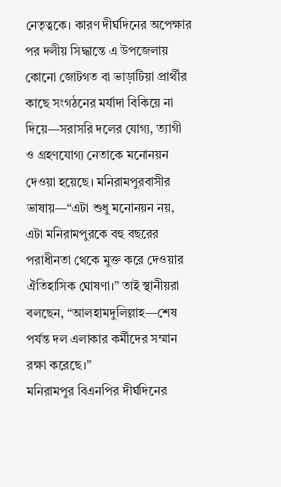নেতৃত্বকে। কারণ দীর্ঘদিনের অপেক্ষার পর দলীয় সিদ্ধান্তে এ উপজেলায় কোনো জোটগত বা ভাড়াটিয়া প্রার্থীর কাছে সংগঠনের মর্যাদা বিকিয়ে না দিয়ে—সরাসরি দলের যোগ্য, ত্যাগী ও গ্রহণযোগ্য নেতাকে মনোনয়ন দেওয়া হয়েছে। মনিরামপুরবাসীর ভাষায়—“এটা শুধু মনোনয়ন নয়, এটা মনিরামপুরকে বহু বছরের পরাধীনতা থেকে মুক্ত করে দেওয়ার ঐতিহাসিক ঘোষণা।” তাই স্থানীয়রা বলছেন, “আলহামদুলিল্লাহ—শেষ পর্যন্ত দল এলাকার কর্মীদের সম্মান রক্ষা করেছে।”
মনিরামপুর বিএনপির দীর্ঘদিনের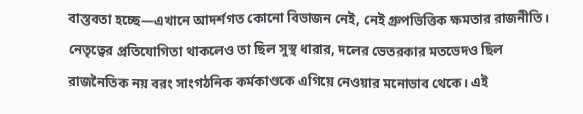বাস্তবতা হচ্ছে—এখানে আদর্শগত কোনো বিভাজন নেই, নেই গ্রুপভিত্তিক ক্ষমতার রাজনীতি। নেতৃত্বের প্রতিযোগিতা থাকলেও তা ছিল সুস্থ ধারার, দলের ভেতরকার মতভেদও ছিল রাজনৈতিক নয় বরং সাংগঠনিক কর্মকাণ্ডকে এগিয়ে নেওয়ার মনোভাব থেকে। এই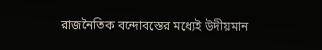রাজনৈতিক বন্দোবস্তের মধ্যেই উদীয়মান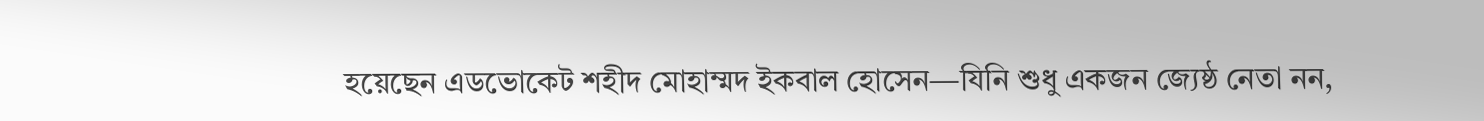হয়েছেন এডভোকেট শহীদ মোহাম্মদ ইকবাল হোসেন—যিনি শুধু একজন জ্যেষ্ঠ নেতা নন,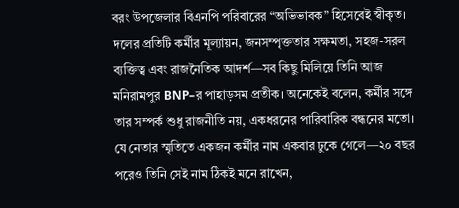বরং উপজেলার বিএনপি পরিবারের “অভিভাবক” হিসেবেই স্বীকৃত।
দলের প্রতিটি কর্মীর মূল্যায়ন, জনসম্পৃক্ততার সক্ষমতা, সহজ-সরল ব্যক্তিত্ব এবং রাজনৈতিক আদর্শ—সব কিছু মিলিয়ে তিনি আজ মনিরামপুর BNP–র পাহাড়সম প্রতীক। অনেকেই বলেন, কর্মীর সঙ্গে তার সম্পর্ক শুধু রাজনীতি নয়, একধরনের পারিবারিক বন্ধনের মতো। যে নেতার স্মৃতিতে একজন কর্মীর নাম একবার ঢুকে গেলে—২০ বছর পরেও তিনি সেই নাম ঠিকই মনে রাখেন,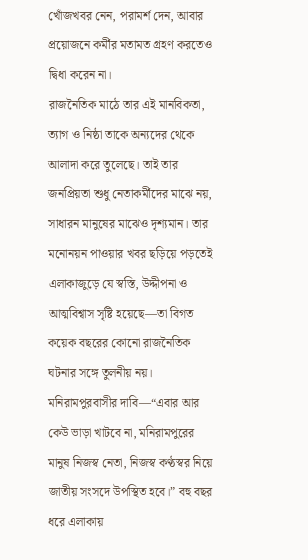খোঁজখবর নেন, পরামর্শ দেন, আবার প্রয়োজনে কর্মীর মতামত গ্রহণ করতেও দ্বিধা করেন না।
রাজনৈতিক মাঠে তার এই মানবিকতা, ত্যাগ ও নিষ্ঠা তাকে অন্যদের থেকে আলাদা করে তুলেছে। তাই তার জনপ্রিয়তা শুধু নেতাকর্মীদের মাঝে নয়, সাধারন মানুষের মাঝেও দৃশ্যমান। তার মনোনয়ন পাওয়ার খবর ছড়িয়ে পড়তেই এলাকাজুড়ে যে স্বস্তি, উদ্দীপনা ও আত্মবিশ্বাস সৃষ্টি হয়েছে—তা বিগত কয়েক বছরের কোনো রাজনৈতিক ঘটনার সঙ্গে তুলনীয় নয়।
মনিরামপুরবাসীর দাবি—“এবার আর কেউ ভাড়া খাটবে না, মনিরামপুরের মানুষ নিজস্ব নেতা, নিজস্ব কণ্ঠস্বর নিয়ে জাতীয় সংসদে উপস্থিত হবে।” বহু বছর ধরে এলাকায়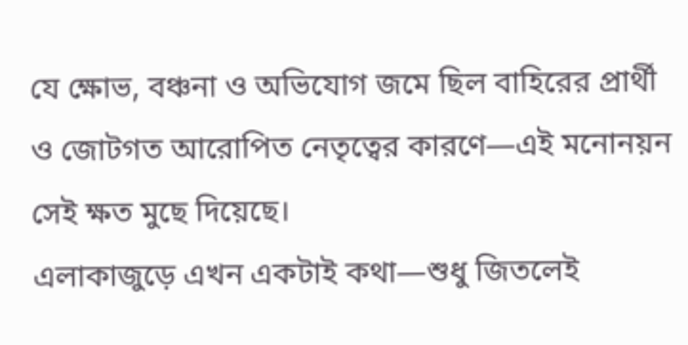যে ক্ষোভ, বঞ্চনা ও অভিযোগ জমে ছিল বাহিরের প্রার্থী ও জোটগত আরোপিত নেতৃত্বের কারণে—এই মনোনয়ন সেই ক্ষত মুছে দিয়েছে।
এলাকাজুড়ে এখন একটাই কথা—শুধু জিতলেই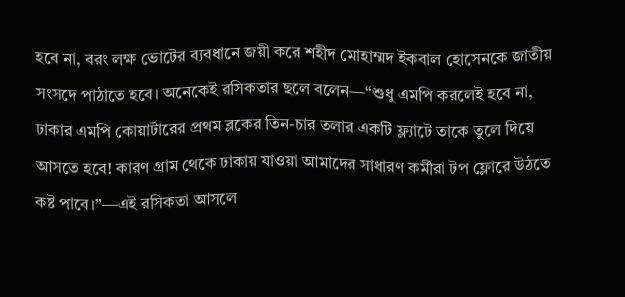হবে না, বরং লক্ষ ভোটের ব্যবধানে জয়ী করে শহীদ মোহাম্মদ ইকবাল হোসেনকে জাতীয় সংসদে পাঠাতে হবে। অনেকেই রসিকতার ছলে বলেন—“শুধু এমপি করলেই হবে না, ঢাকার এমপি কোয়ার্টারের প্রথম ব্লকের তিন-চার তলার একটি ফ্ল্যাটে তাকে তুলে দিয়ে আসতে হবে! কারণ গ্রাম থেকে ঢাকায় যাওয়া আমাদের সাধারণ কর্মীরা টপ ফ্লোরে উঠতে কষ্ট পাবে।”—এই রসিকতা আসলে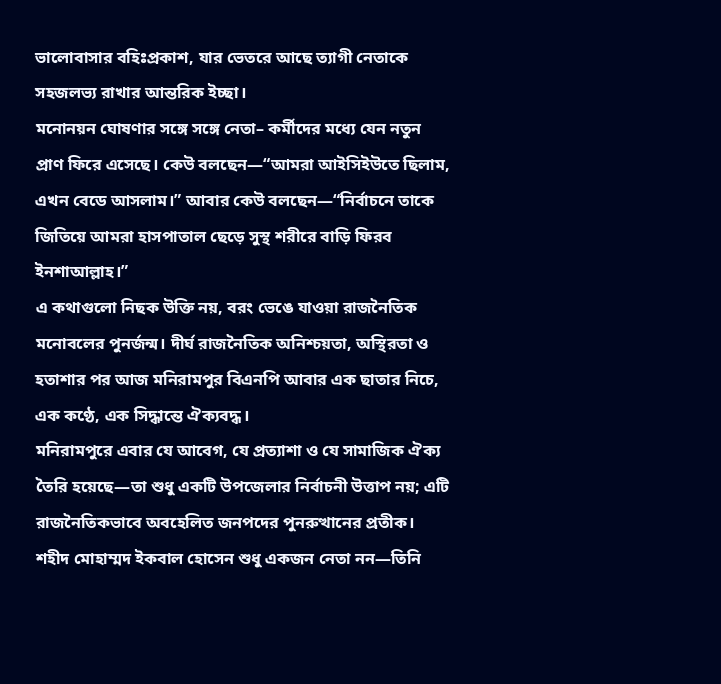ভালোবাসার বহিঃপ্রকাশ, যার ভেতরে আছে ত্যাগী নেতাকে সহজলভ্য রাখার আন্তরিক ইচ্ছা।
মনোনয়ন ঘোষণার সঙ্গে সঙ্গে নেতা– কর্মীদের মধ্যে যেন নতুন প্রাণ ফিরে এসেছে। কেউ বলছেন—“আমরা আইসিইউতে ছিলাম, এখন বেডে আসলাম।” আবার কেউ বলছেন—“নির্বাচনে তাকে জিতিয়ে আমরা হাসপাতাল ছেড়ে সুস্থ শরীরে বাড়ি ফিরব ইনশাআল্লাহ।”
এ কথাগুলো নিছক উক্তি নয়, বরং ভেঙে যাওয়া রাজনৈতিক মনোবলের পুনর্জন্ম। দীর্ঘ রাজনৈতিক অনিশ্চয়তা, অস্থিরতা ও হতাশার পর আজ মনিরামপুর বিএনপি আবার এক ছাতার নিচে, এক কণ্ঠে, এক সিদ্ধান্তে ঐক্যবদ্ধ।
মনিরামপুরে এবার যে আবেগ, যে প্রত্যাশা ও যে সামাজিক ঐক্য তৈরি হয়েছে—তা শুধু একটি উপজেলার নির্বাচনী উত্তাপ নয়; এটি রাজনৈতিকভাবে অবহেলিত জনপদের পুনরুত্থানের প্রতীক। শহীদ মোহাম্মদ ইকবাল হোসেন শুধু একজন নেতা নন—তিনি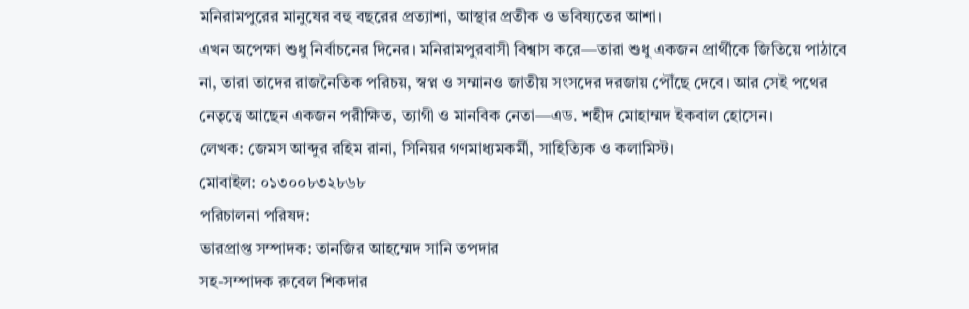মনিরামপুরের মানুষের বহু বছরের প্রত্যাশা, আস্থার প্রতীক ও ভবিষ্যতের আশা।
এখন অপেক্ষা শুধু নির্বাচনের দিনের। মনিরামপুরবাসী বিশ্বাস করে—তারা শুধু একজন প্রার্থীকে জিতিয়ে পাঠাবে না, তারা তাদের রাজনৈতিক পরিচয়, স্বপ্ন ও সম্মানও জাতীয় সংসদের দরজায় পৌঁছে দেবে। আর সেই পথের নেতৃত্বে আছেন একজন পরীক্ষিত, ত্যাগী ও মানবিক নেতা—এড. শহীদ মোহাম্মদ ইকবাল হোসেন।
লেখক: জেমস আব্দুর রহিম রানা, সিনিয়র গণমাধ্যমকর্মী, সাহিত্যিক ও কলামিস্ট।
মোবাইল: ০১৩০০৮৩২৮৬৮
পরিচালনা পরিষদ:
ভারপ্রাপ্ত সম্পাদক: তানজির আহম্মেদ সানি তপদার
সহ-সম্পাদক রুবেল শিকদার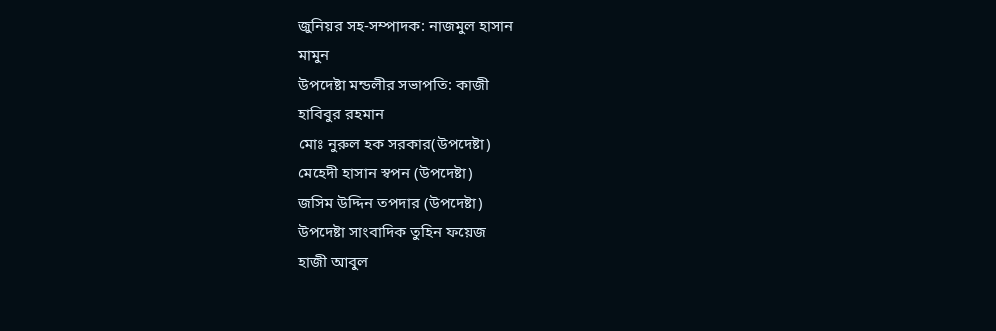জুনিয়র সহ-সম্পাদক: নাজমুল হাসান
মামুন
উপদেষ্টা মন্ডলীর সভাপতি: কাজী
হাবিবুর রহমান
মোঃ নুরুল হক সরকার(উপদেষ্টা)
মেহেদী হাসান স্বপন (উপদেষ্টা)
জসিম উদ্দিন তপদার (উপদেষ্টা)
উপদেষ্টা সাংবাদিক তুহিন ফয়েজ
হাজী আবুল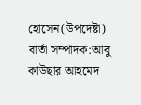হোসেন(উপদেষ্টা)
বার্তা সম্পাদক:আবু কাউছার আহমেদ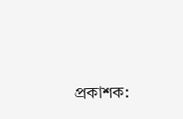প্রকাশক: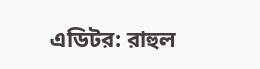এডিটর: রাহুল